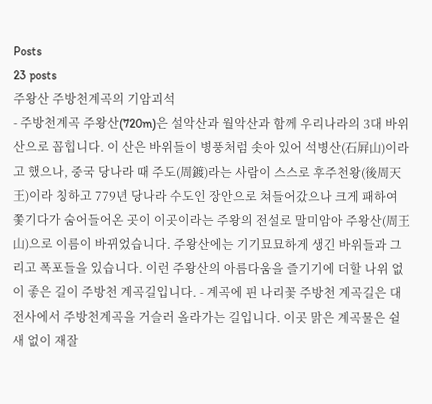Posts
23 posts
주왕산 주방천계곡의 기암괴석
- 주방천계곡 주왕산(720m)은 설악산과 월악산과 함께 우리나라의 3대 바위산으로 꼽힙니다. 이 산은 바위들이 병풍처럼 솟아 있어 석병산(石屛山)이라고 했으나, 중국 당나라 때 주도(周鍍)라는 사람이 스스로 후주천왕(後周天王)이라 칭하고 779년 당나라 수도인 장안으로 쳐들어갔으나 크게 패하여 쫓기다가 숨어들어온 곳이 이곳이라는 주왕의 전설로 말미암아 주왕산(周王山)으로 이름이 바뀌었습니다. 주왕산에는 기기묘묘하게 생긴 바위들과 그리고 폭포들을 있습니다. 이런 주왕산의 아름다움을 즐기기에 더할 나위 없이 좋은 길이 주방천 계곡길입니다. - 계곡에 핀 나리꽃 주방천 계곡길은 대전사에서 주방천계곡을 거슬러 올라가는 길입니다. 이곳 맑은 계곡물은 쉴 새 없이 재잘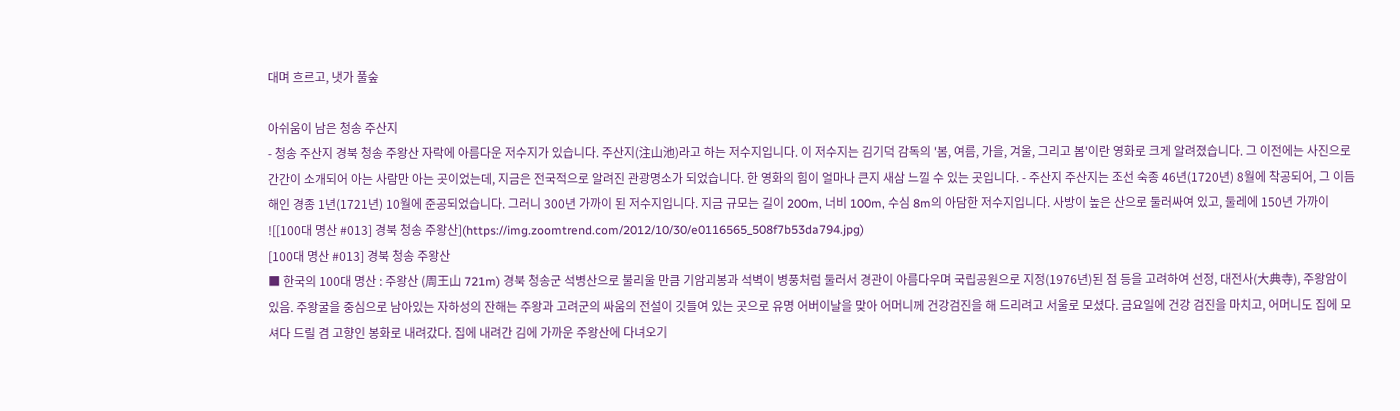대며 흐르고, 냇가 풀숲

아쉬움이 남은 청송 주산지
- 청송 주산지 경북 청송 주왕산 자락에 아름다운 저수지가 있습니다. 주산지(注山池)라고 하는 저수지입니다. 이 저수지는 김기덕 감독의 '봄, 여름, 가을, 겨울, 그리고 봄'이란 영화로 크게 알려졌습니다. 그 이전에는 사진으로 간간이 소개되어 아는 사람만 아는 곳이었는데, 지금은 전국적으로 알려진 관광명소가 되었습니다. 한 영화의 힘이 얼마나 큰지 새삼 느낄 수 있는 곳입니다. - 주산지 주산지는 조선 숙종 46년(1720년) 8월에 착공되어, 그 이듬해인 경종 1년(1721년) 10월에 준공되었습니다. 그러니 300년 가까이 된 저수지입니다. 지금 규모는 길이 200m, 너비 100m, 수심 8m의 아담한 저수지입니다. 사방이 높은 산으로 둘러싸여 있고, 둘레에 150년 가까이
![[100대 명산 #013] 경북 청송 주왕산](https://img.zoomtrend.com/2012/10/30/e0116565_508f7b53da794.jpg)
[100대 명산 #013] 경북 청송 주왕산
■ 한국의 100대 명산 : 주왕산 (周王山 721m) 경북 청송군 석병산으로 불리울 만큼 기암괴봉과 석벽이 병풍처럼 둘러서 경관이 아름다우며 국립공원으로 지정(1976년)된 점 등을 고려하여 선정, 대전사(大典寺), 주왕암이 있음. 주왕굴을 중심으로 남아있는 자하성의 잔해는 주왕과 고려군의 싸움의 전설이 깃들여 있는 곳으로 유명 어버이날을 맞아 어머니께 건강검진을 해 드리려고 서울로 모셨다. 금요일에 건강 검진을 마치고, 어머니도 집에 모셔다 드릴 겸 고향인 봉화로 내려갔다. 집에 내려간 김에 가까운 주왕산에 다녀오기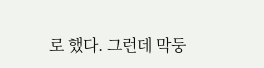로 했다. 그런데 막둥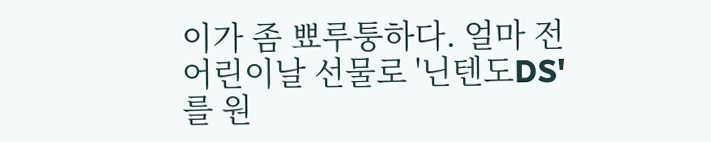이가 좀 뾰루퉁하다. 얼마 전 어린이날 선물로 '닌텐도DS'를 원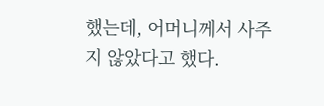했는데, 어머니께서 사주지 않았다고 했다.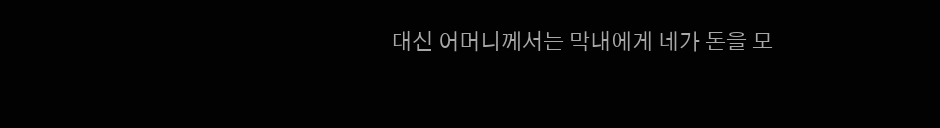대신 어머니께서는 막내에게 네가 돈을 모